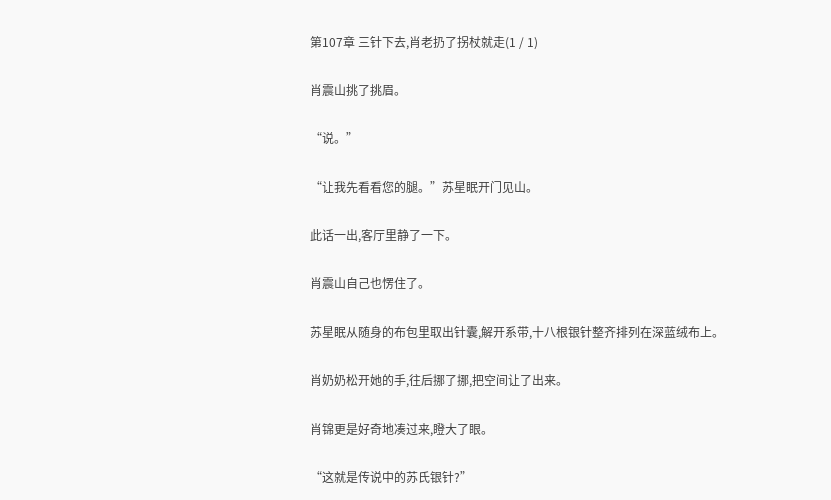第107章 三针下去,肖老扔了拐杖就走(1 / 1)

肖震山挑了挑眉。

“说。”

“让我先看看您的腿。”苏星眠开门见山。

此话一出,客厅里静了一下。

肖震山自己也愣住了。

苏星眠从随身的布包里取出针囊,解开系带,十八根银针整齐排列在深蓝绒布上。

肖奶奶松开她的手,往后挪了挪,把空间让了出来。

肖锦更是好奇地凑过来,瞪大了眼。

“这就是传说中的苏氏银针?”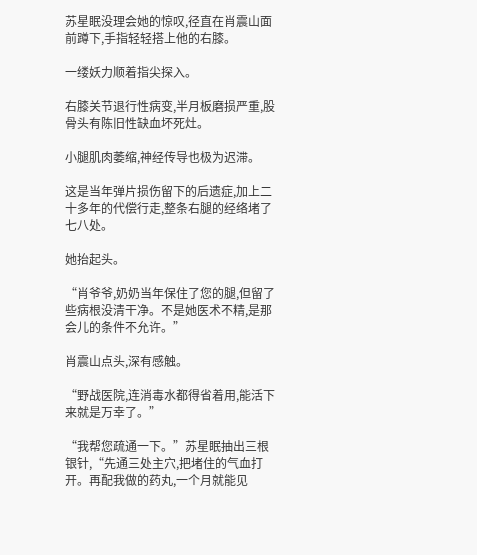苏星眠没理会她的惊叹,径直在肖震山面前蹲下,手指轻轻搭上他的右膝。

一缕妖力顺着指尖探入。

右膝关节退行性病变,半月板磨损严重,股骨头有陈旧性缺血坏死灶。

小腿肌肉萎缩,神经传导也极为迟滞。

这是当年弹片损伤留下的后遗症,加上二十多年的代偿行走,整条右腿的经络堵了七八处。

她抬起头。

“肖爷爷,奶奶当年保住了您的腿,但留了些病根没清干净。不是她医术不精,是那会儿的条件不允许。”

肖震山点头,深有感触。

“野战医院,连消毒水都得省着用,能活下来就是万幸了。”

“我帮您疏通一下。”苏星眠抽出三根银针,“先通三处主穴,把堵住的气血打开。再配我做的药丸,一个月就能见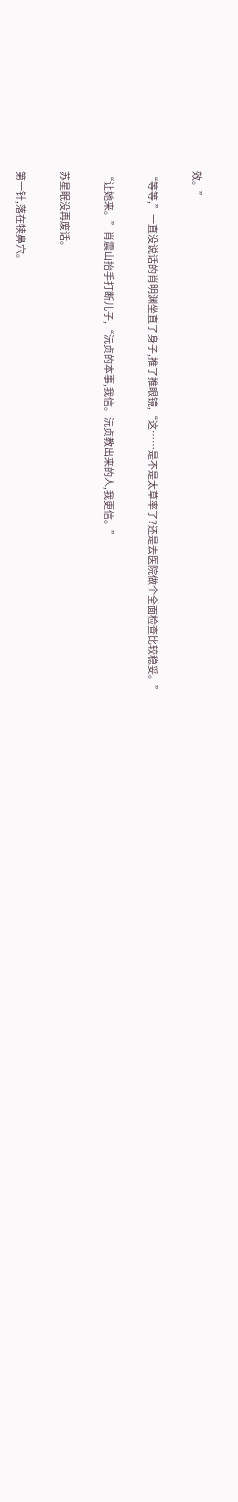效。”

“等等,”一直没说话的肖明渊坐直了身子,推了推眼镜,“这……是不是太草率了?还是去医院做个全面检查比较稳妥。”

“让她来。”肖震山抬手打断儿子,“沅贞的本事,我信。沅贞教出来的人,我更信。”

苏星眠没再废话。

第一针,落在犊鼻穴。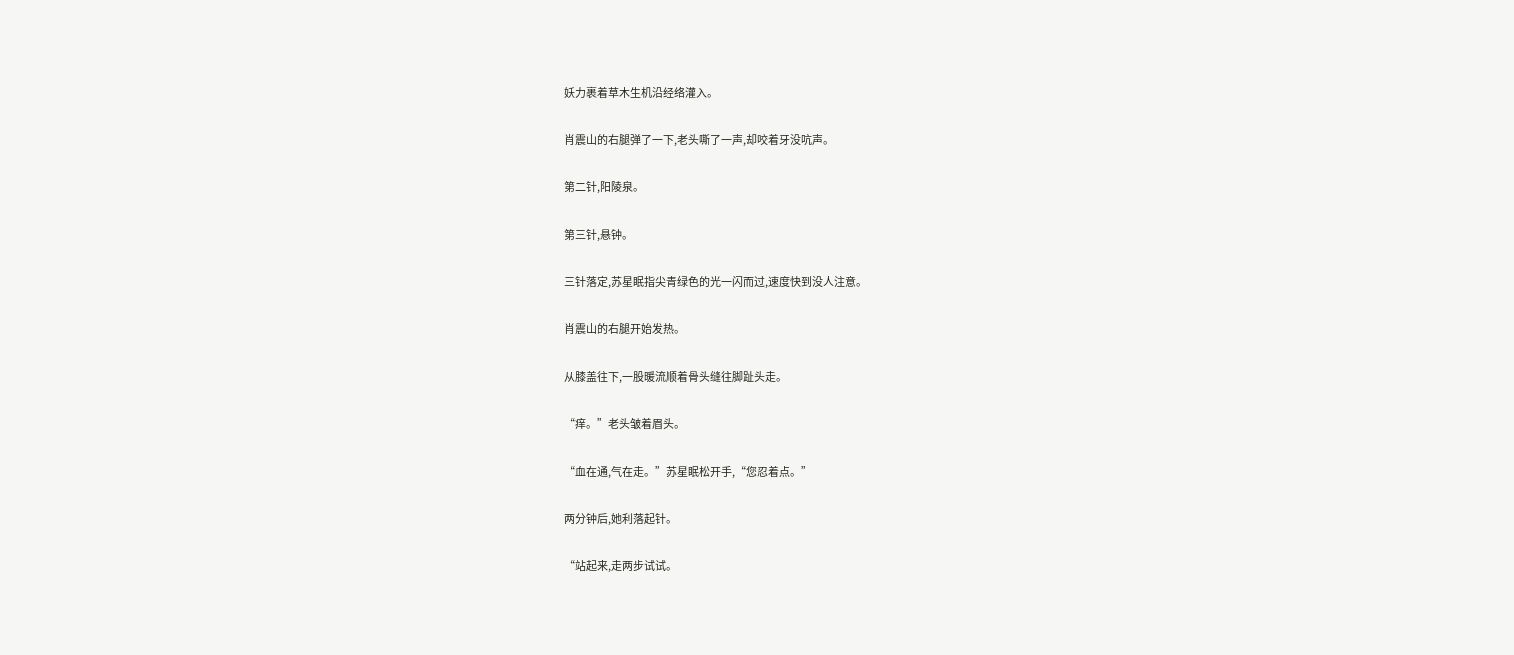妖力裹着草木生机沿经络灌入。

肖震山的右腿弹了一下,老头嘶了一声,却咬着牙没吭声。

第二针,阳陵泉。

第三针,悬钟。

三针落定,苏星眠指尖青绿色的光一闪而过,速度快到没人注意。

肖震山的右腿开始发热。

从膝盖往下,一股暖流顺着骨头缝往脚趾头走。

“痒。”老头皱着眉头。

“血在通,气在走。”苏星眠松开手,“您忍着点。”

两分钟后,她利落起针。

“站起来,走两步试试。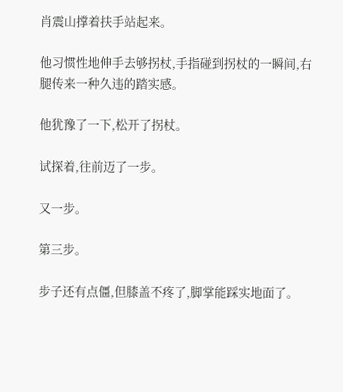肖震山撑着扶手站起来。

他习惯性地伸手去够拐杖,手指碰到拐杖的一瞬间,右腿传来一种久违的踏实感。

他犹豫了一下,松开了拐杖。

试探着,往前迈了一步。

又一步。

第三步。

步子还有点僵,但膝盖不疼了,脚掌能踩实地面了。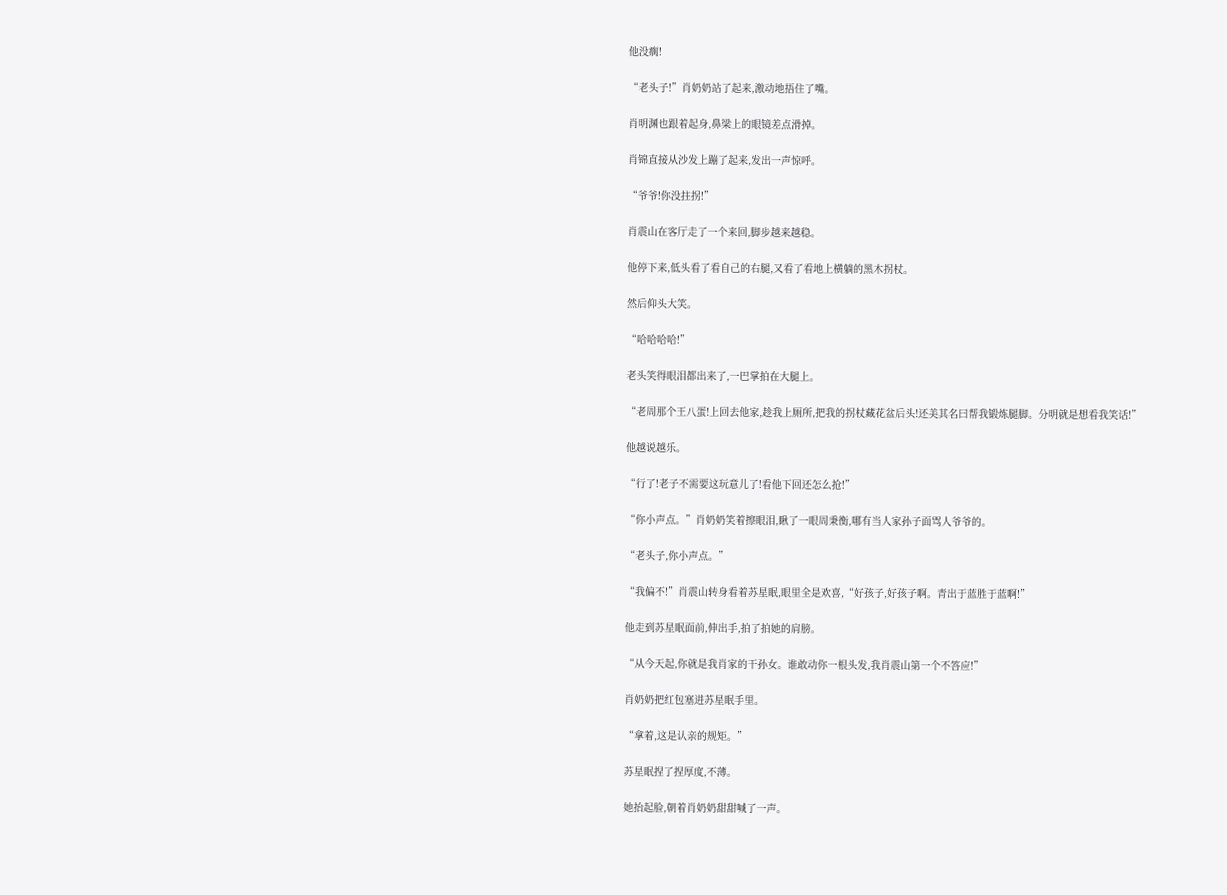他没瘸!

“老头子!”肖奶奶站了起来,激动地捂住了嘴。

肖明渊也跟着起身,鼻梁上的眼镜差点滑掉。

肖锦直接从沙发上蹦了起来,发出一声惊呼。

“爷爷!你没拄拐!”

肖震山在客厅走了一个来回,脚步越来越稳。

他停下来,低头看了看自己的右腿,又看了看地上横躺的黑木拐杖。

然后仰头大笑。

“哈哈哈哈!”

老头笑得眼泪都出来了,一巴掌拍在大腿上。

“老周那个王八蛋!上回去他家,趁我上厕所,把我的拐杖藏花盆后头!还美其名曰帮我锻炼腿脚。分明就是想看我笑话!”

他越说越乐。

“行了!老子不需要这玩意儿了!看他下回还怎么抢!”

“你小声点。”肖奶奶笑着擦眼泪,瞅了一眼周秉衡,哪有当人家孙子面骂人爷爷的。

“老头子,你小声点。”

“我偏不!”肖震山转身看着苏星眠,眼里全是欢喜,“好孩子,好孩子啊。青出于蓝胜于蓝啊!”

他走到苏星眠面前,伸出手,拍了拍她的肩膀。

“从今天起,你就是我肖家的干孙女。谁敢动你一根头发,我肖震山第一个不答应!”

肖奶奶把红包塞进苏星眠手里。

“拿着,这是认亲的规矩。”

苏星眠捏了捏厚度,不薄。

她抬起脸,朝着肖奶奶甜甜喊了一声。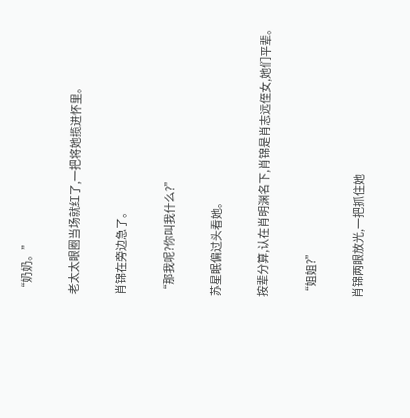“奶奶。”

老太太眼圈当场就红了,一把将她揽进怀里。

肖锦在旁边急了。

“那我呢?你叫我什么?”

苏星眠偏过头看她。

按辈分算,认在肖明渊名下,肖锦是肖志远侄女,她们平辈。

“姐姐?”

肖锦两眼放光,一把抓住她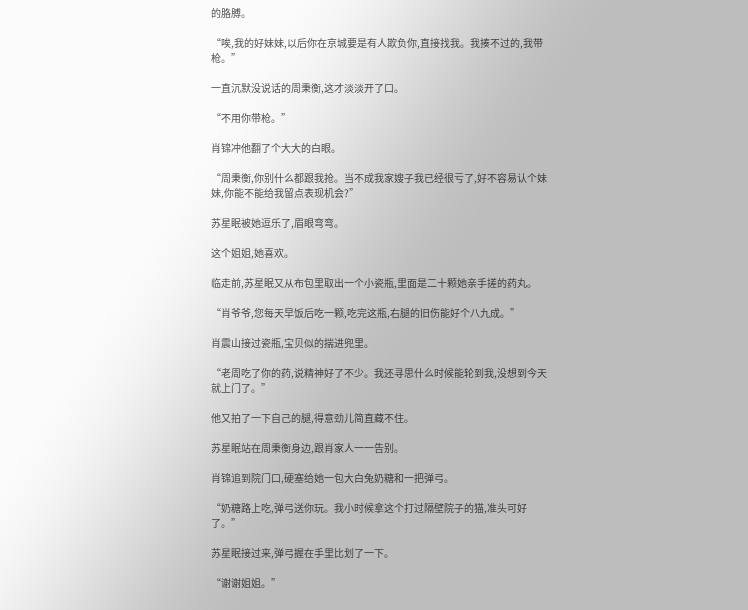的胳膊。

“唉,我的好妹妹,以后你在京城要是有人欺负你,直接找我。我揍不过的,我带枪。”

一直沉默没说话的周秉衡,这才淡淡开了口。

“不用你带枪。”

肖锦冲他翻了个大大的白眼。

“周秉衡,你别什么都跟我抢。当不成我家嫂子我已经很亏了,好不容易认个妹妹,你能不能给我留点表现机会?”

苏星眠被她逗乐了,眉眼弯弯。

这个姐姐,她喜欢。

临走前,苏星眠又从布包里取出一个小瓷瓶,里面是二十颗她亲手搓的药丸。

“肖爷爷,您每天早饭后吃一颗,吃完这瓶,右腿的旧伤能好个八九成。”

肖震山接过瓷瓶,宝贝似的揣进兜里。

“老周吃了你的药,说精神好了不少。我还寻思什么时候能轮到我,没想到今天就上门了。”

他又拍了一下自己的腿,得意劲儿简直藏不住。

苏星眠站在周秉衡身边,跟肖家人一一告别。

肖锦追到院门口,硬塞给她一包大白兔奶糖和一把弹弓。

“奶糖路上吃,弹弓送你玩。我小时候拿这个打过隔壁院子的猫,准头可好了。”

苏星眠接过来,弹弓握在手里比划了一下。

“谢谢姐姐。”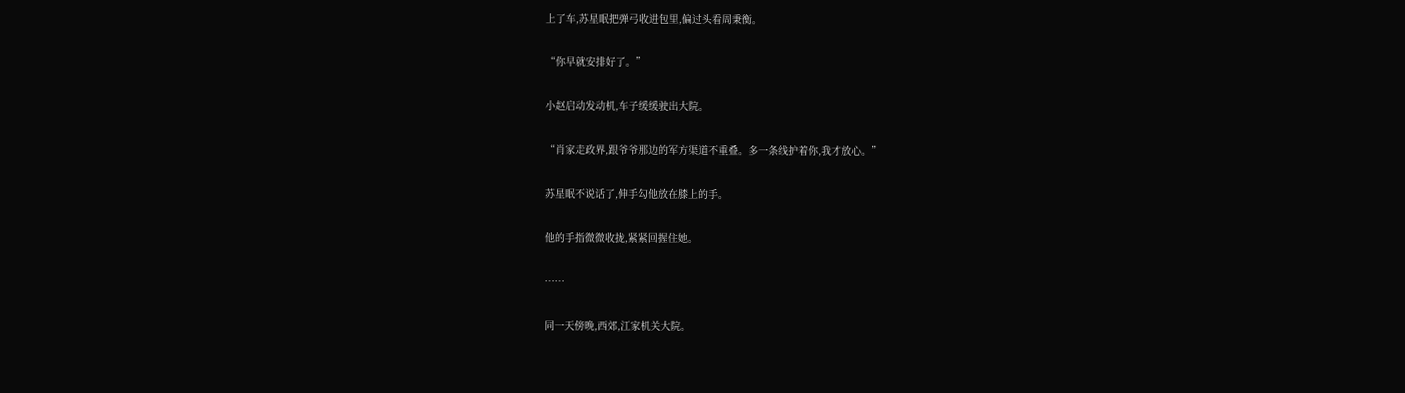上了车,苏星眠把弹弓收进包里,偏过头看周秉衡。

“你早就安排好了。”

小赵启动发动机,车子缓缓驶出大院。

“肖家走政界,跟爷爷那边的军方渠道不重叠。多一条线护着你,我才放心。”

苏星眠不说话了,伸手勾他放在膝上的手。

他的手指微微收拢,紧紧回握住她。

……

同一天傍晚,西郊,江家机关大院。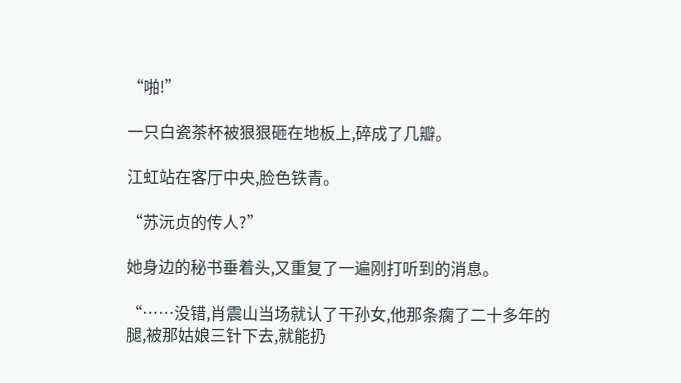“啪!”

一只白瓷茶杯被狠狠砸在地板上,碎成了几瓣。

江虹站在客厅中央,脸色铁青。

“苏沅贞的传人?”

她身边的秘书垂着头,又重复了一遍刚打听到的消息。

“……没错,肖震山当场就认了干孙女,他那条瘸了二十多年的腿,被那姑娘三针下去,就能扔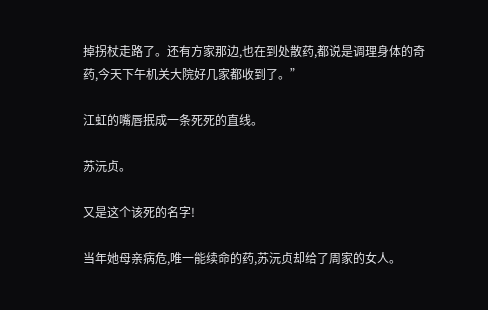掉拐杖走路了。还有方家那边,也在到处散药,都说是调理身体的奇药,今天下午机关大院好几家都收到了。”

江虹的嘴唇抿成一条死死的直线。

苏沅贞。

又是这个该死的名字!

当年她母亲病危,唯一能续命的药,苏沅贞却给了周家的女人。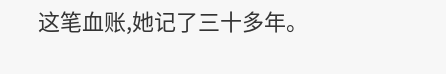这笔血账,她记了三十多年。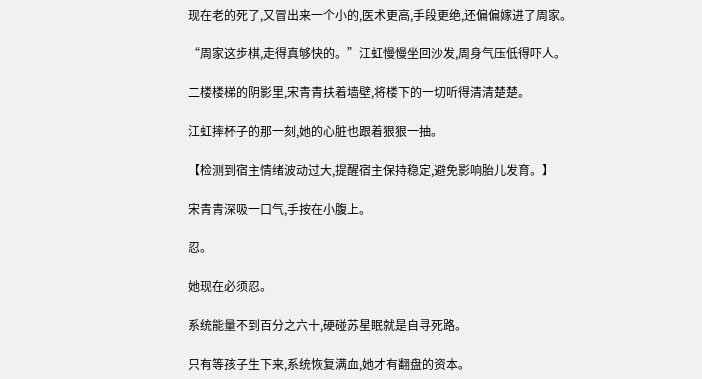现在老的死了,又冒出来一个小的,医术更高,手段更绝,还偏偏嫁进了周家。

“周家这步棋,走得真够快的。”江虹慢慢坐回沙发,周身气压低得吓人。

二楼楼梯的阴影里,宋青青扶着墙壁,将楼下的一切听得清清楚楚。

江虹摔杯子的那一刻,她的心脏也跟着狠狠一抽。

【检测到宿主情绪波动过大,提醒宿主保持稳定,避免影响胎儿发育。】

宋青青深吸一口气,手按在小腹上。

忍。

她现在必须忍。

系统能量不到百分之六十,硬碰苏星眠就是自寻死路。

只有等孩子生下来,系统恢复满血,她才有翻盘的资本。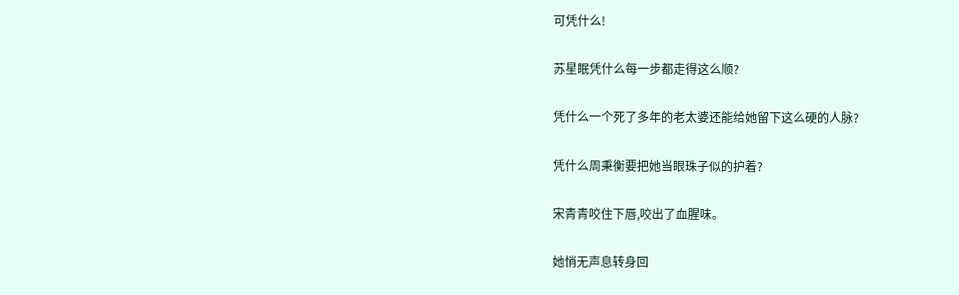可凭什么!

苏星眠凭什么每一步都走得这么顺?

凭什么一个死了多年的老太婆还能给她留下这么硬的人脉?

凭什么周秉衡要把她当眼珠子似的护着?

宋青青咬住下唇,咬出了血腥味。

她悄无声息转身回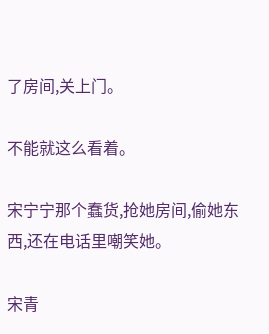了房间,关上门。

不能就这么看着。

宋宁宁那个蠢货,抢她房间,偷她东西,还在电话里嘲笑她。

宋青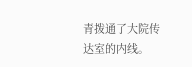青拨通了大院传达室的内线。